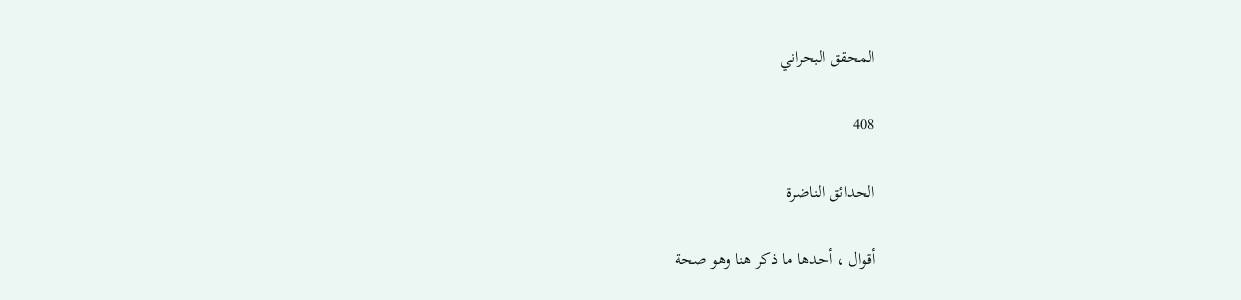المحقق البحراني

408

الحدائق الناضرة

أقوال ، أحدها ما ذكر هنا وهو صحة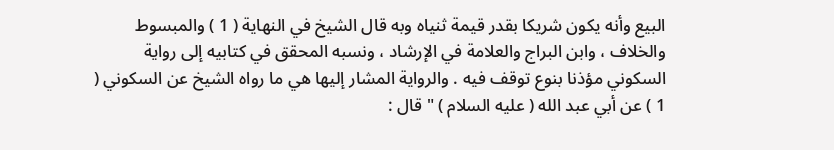البيع وأنه يكون شريكا بقدر قيمة ثنياه وبه قال الشيخ في النهاية ( 1 ) والمبسوط والخلاف ، وابن البراج والعلامة في الإرشاد ، ونسبه المحقق في كتابيه إلى رواية السكوني مؤذنا بنوع توقف فيه . والرواية المشار إليها هي ما رواه الشيخ عن السكوني ( 1 ) عن أبي عبد الله ( عليه السلام ) " قال :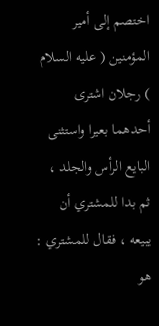اختصم إلى أمير المؤمنين ( عليه السلام ) رجلان اشترى أحدهما بعيرا واستثنى البايع الرأس والجلد ، ثم بدا للمشتري أن يبيعه ، فقال للمشتري : هو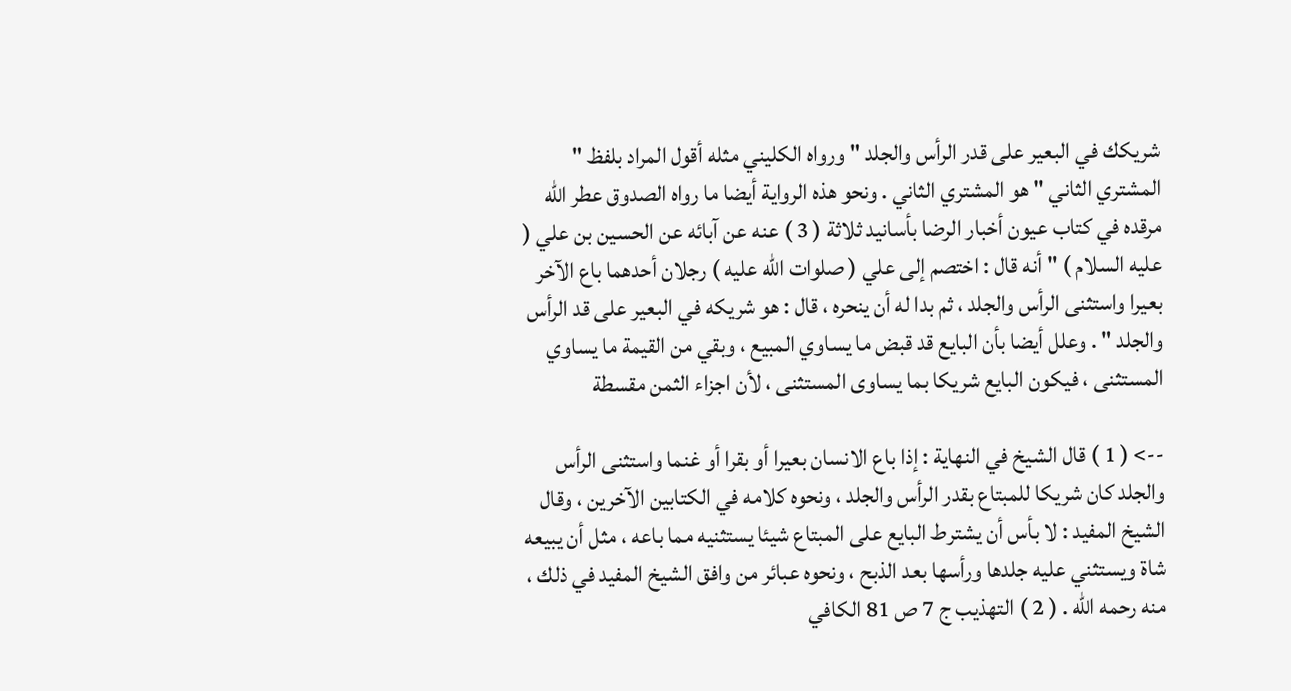شريكك في البعير على قدر الرأس والجلد " ورواه الكليني مثله أقول المراد بلفظ " المشتري الثاني " هو المشتري الثاني . ونحو هذه الرواية أيضا ما رواه الصدوق عطر الله مرقده في كتاب عيون أخبار الرضا بأسانيد ثلاثة ( 3 ) عنه عن آبائه عن الحسين بن علي ( عليه السلام ) " أنه قال : اختصم إلى علي ( صلوات الله عليه ) رجلان أحدهما باع الآخر بعيرا واستثنى الرأس والجلد ، ثم بدا له أن ينحره ، قال : هو شريكه في البعير على قد الرأس والجلد " . وعلل أيضا بأن البايع قد قبض ما يساوي المبيع ، وبقي من القيمة ما يساوي المستثنى ، فيكون البايع شريكا بما يساوى المستثنى ، لأن اجزاء الثمن مقسطة

--> ( 1 ) قال الشيخ في النهاية : إذا باع الانسان بعيرا أو بقرا أو غنما واستثنى الرأس والجلد كان شريكا للمبتاع بقدر الرأس والجلد ، ونحوه كلامه في الكتابين الآخرين ، وقال الشيخ المفيد : لا بأس أن يشترط البايع على المبتاع شيئا يستثنيه مما باعه ، مثل أن يبيعه شاة ويستثني عليه جلدها ورأسها بعد الذبح ، ونحوه عبائر من وافق الشيخ المفيد في ذلك ، منه رحمه الله . ( 2 ) التهذيب ج 7 ص 81 الكافي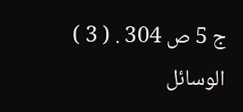ج 5 ص 304 . ( 3 ) الوسائل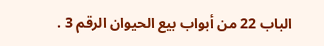الباب 22 من أبواب بيع الحيوان الرقم 3 .